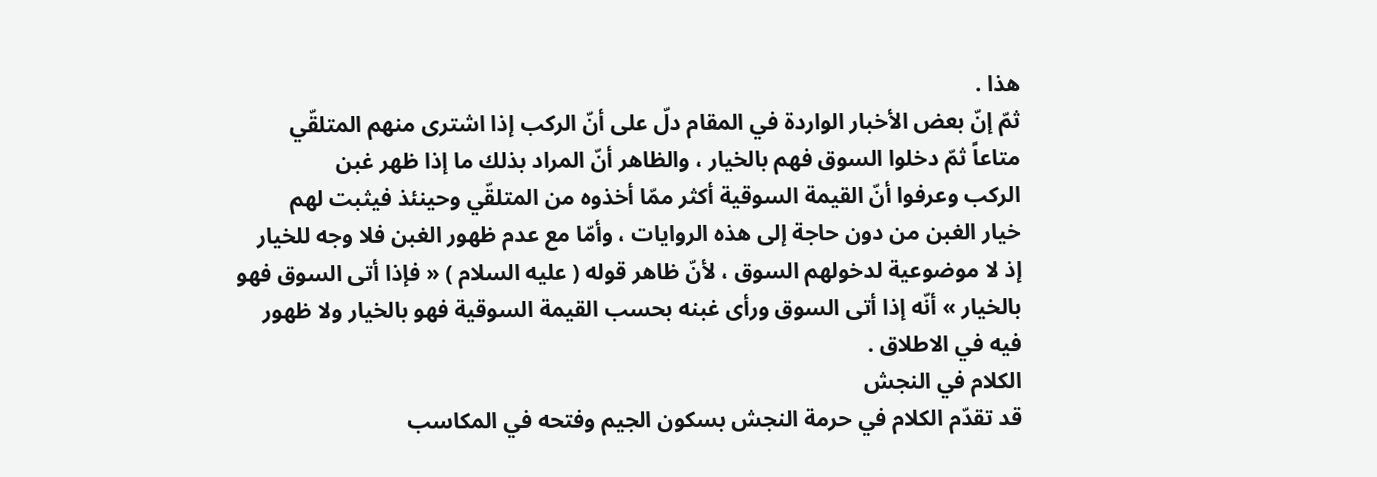هذا .
ثمّ إنّ بعض الأخبار الواردة في المقام دلّ على أنّ الركب إذا اشترى منهم المتلقّي
متاعاً ثمّ دخلوا السوق فهم بالخيار ، والظاهر أنّ المراد بذلك ما إذا ظهر غبن
الركب وعرفوا أنّ القيمة السوقية أكثر ممّا أخذوه من المتلقّي وحينئذ فيثبت لهم
خيار الغبن من دون حاجة إلى هذه الروايات ، وأمّا مع عدم ظهور الغبن فلا وجه للخيار
إذ لا موضوعية لدخولهم السوق ، لأنّ ظاهر قوله ( عليه السلام ) « فإذا أتى السوق فهو
بالخيار » أنّه إذا أتى السوق ورأى غبنه بحسب القيمة السوقية فهو بالخيار ولا ظهور
فيه في الاطلاق .
الكلام في النجش
قد تقدّم الكلام في حرمة النجش بسكون الجيم وفتحه في المكاسب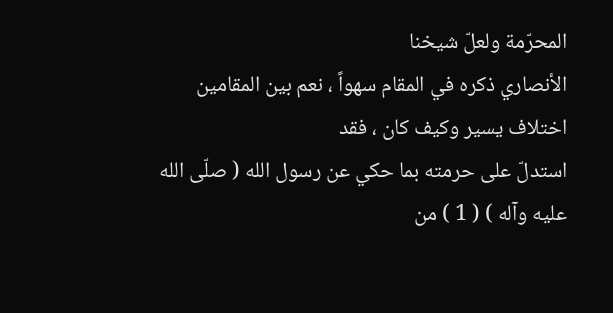المحرّمة ولعلّ شيخنا
الأنصاري ذكره في المقام سهواً ، نعم بين المقامين اختلاف يسير وكيف كان ، فقد
استدلّ على حرمته بما حكي عن رسول الله ( صلّى الله عليه وآله ) ( 1 ) من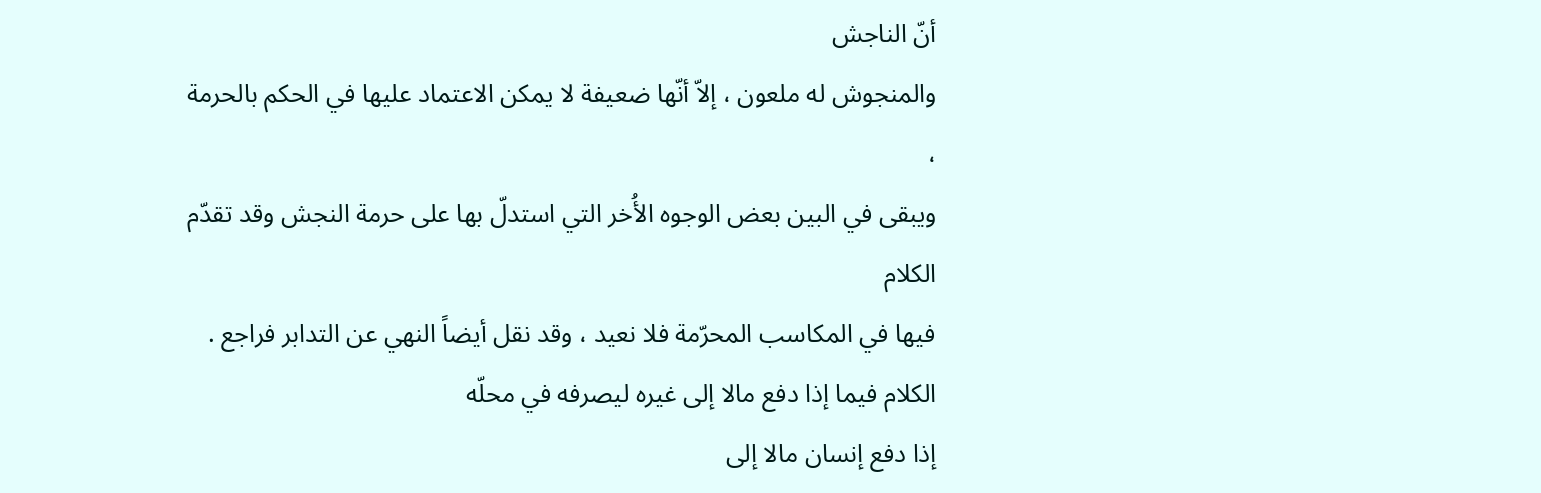أنّ الناجش
والمنجوش له ملعون ، إلاّ أنّها ضعيفة لا يمكن الاعتماد عليها في الحكم بالحرمة ،
ويبقى في البين بعض الوجوه الأُخر التي استدلّ بها على حرمة النجش وقد تقدّم الكلام
فيها في المكاسب المحرّمة فلا نعيد ، وقد نقل أيضاً النهي عن التدابر فراجع .
الكلام فيما إذا دفع مالا إلى غيره ليصرفه في محلّه
إذا دفع إنسان مالا إلى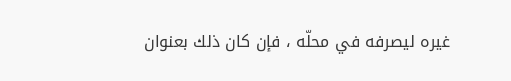غيره ليصرفه في محلّه ، فإن كان ذلك بعنوان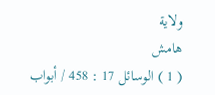ولاية
هامش
( 1 ) الوسائل 17 : 458 / أبواب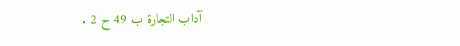آداب التجارة ب 49 ح 2 .